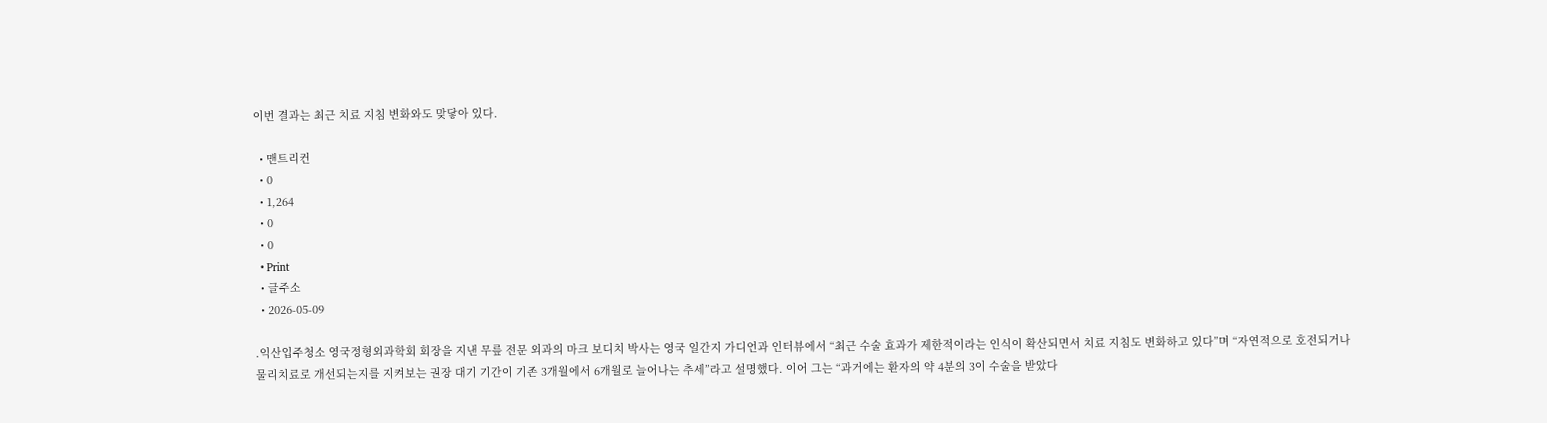이번 결과는 최근 치료 지침 변화와도 맞닿아 있다.

  • 맨트리컨
  • 0
  • 1,264
  • 0
  • 0
  • Print
  • 글주소
  • 2026-05-09

.익산입주청소 영국정형외과학회 회장을 지낸 무릎 전문 외과의 마크 보디치 박사는 영국 일간지 가디언과 인터뷰에서 “최근 수술 효과가 제한적이라는 인식이 확산되면서 치료 지침도 변화하고 있다”며 “자연적으로 호전되거나 물리치료로 개선되는지를 지켜보는 권장 대기 기간이 기존 3개월에서 6개월로 늘어나는 추세”라고 설명했다. 이어 그는 “과거에는 환자의 약 4분의 3이 수술을 받았다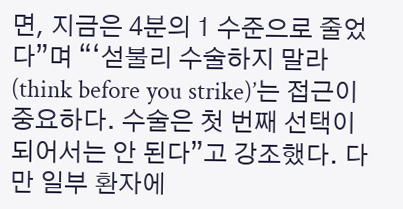면, 지금은 4분의 1 수준으로 줄었다”며 “‘섣불리 수술하지 말라(think before you strike)’는 접근이 중요하다. 수술은 첫 번째 선택이 되어서는 안 된다”고 강조했다. 다만 일부 환자에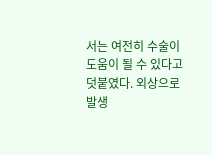서는 여전히 수술이 도움이 될 수 있다고 덧붙였다. 외상으로 발생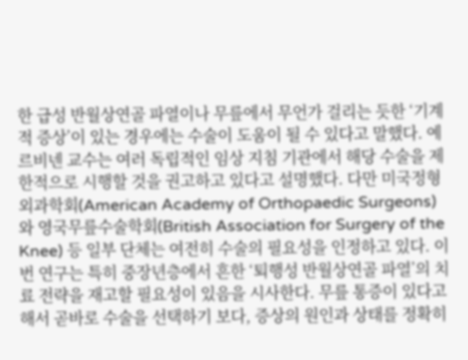한 급성 반월상연골 파열이나 무릎에서 무언가 걸리는 듯한 ‘기계적 증상’이 있는 경우에는 수술이 도움이 될 수 있다고 말했다. 예르비넨 교수는 여러 독립적인 임상 지침 기관에서 해당 수술을 제한적으로 시행할 것을 권고하고 있다고 설명했다. 다만 미국정형외과학회(American Academy of Orthopaedic Surgeons)와 영국무릎수술학회(British Association for Surgery of the Knee) 등 일부 단체는 여전히 수술의 필요성을 인정하고 있다. 이번 연구는 특히 중장년층에서 흔한 ‘퇴행성 반월상연골 파열’의 치료 전략을 재고할 필요성이 있음을 시사한다. 무릎 통증이 있다고 해서 곧바로 수술을 선택하기 보다, 증상의 원인과 상태를 정확히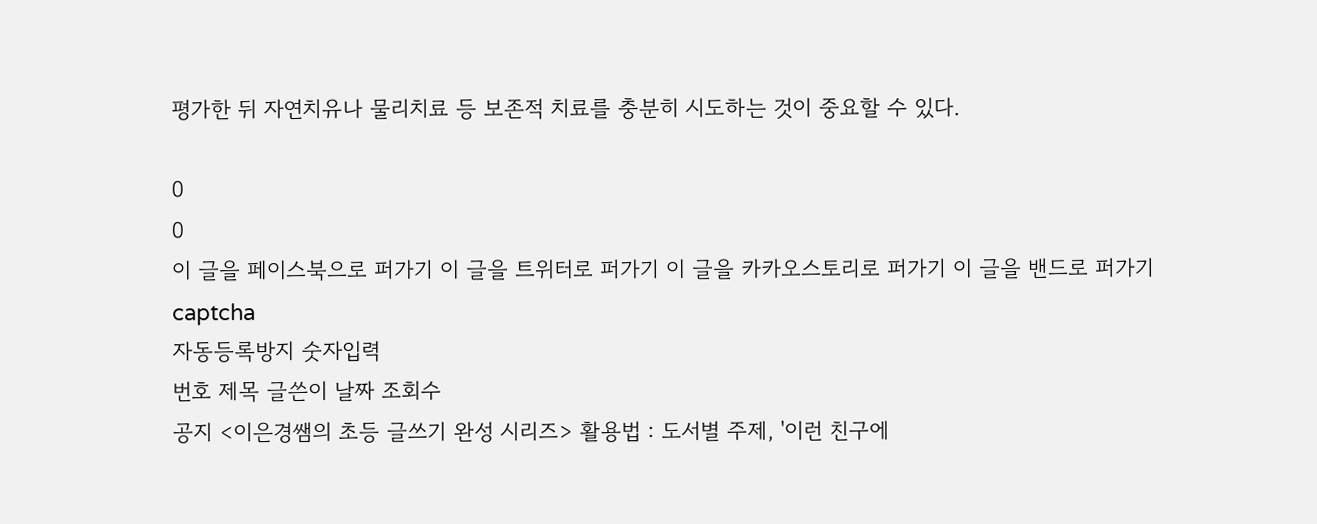평가한 뒤 자연치유나 물리치료 등 보존적 치료를 충분히 시도하는 것이 중요할 수 있다.

0
0
이 글을 페이스북으로 퍼가기 이 글을 트위터로 퍼가기 이 글을 카카오스토리로 퍼가기 이 글을 밴드로 퍼가기
captcha
자동등록방지 숫자입력
번호 제목 글쓴이 날짜 조회수
공지 <이은경쌤의 초등 글쓰기 완성 시리즈> 활용법 : 도서별 주제, '이런 친구에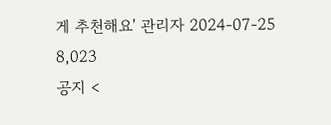게 추천해요' 관리자 2024-07-25 8,023
공지 <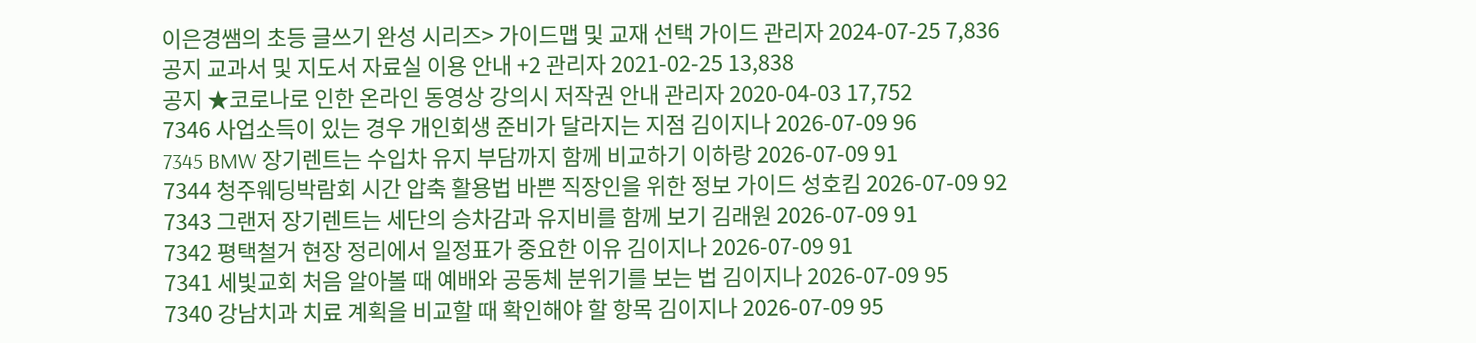이은경쌤의 초등 글쓰기 완성 시리즈> 가이드맵 및 교재 선택 가이드 관리자 2024-07-25 7,836
공지 교과서 및 지도서 자료실 이용 안내 +2 관리자 2021-02-25 13,838
공지 ★코로나로 인한 온라인 동영상 강의시 저작권 안내 관리자 2020-04-03 17,752
7346 사업소득이 있는 경우 개인회생 준비가 달라지는 지점 김이지나 2026-07-09 96
7345 BMW 장기렌트는 수입차 유지 부담까지 함께 비교하기 이하랑 2026-07-09 91
7344 청주웨딩박람회 시간 압축 활용법 바쁜 직장인을 위한 정보 가이드 성호킴 2026-07-09 92
7343 그랜저 장기렌트는 세단의 승차감과 유지비를 함께 보기 김래원 2026-07-09 91
7342 평택철거 현장 정리에서 일정표가 중요한 이유 김이지나 2026-07-09 91
7341 세빛교회 처음 알아볼 때 예배와 공동체 분위기를 보는 법 김이지나 2026-07-09 95
7340 강남치과 치료 계획을 비교할 때 확인해야 할 항목 김이지나 2026-07-09 95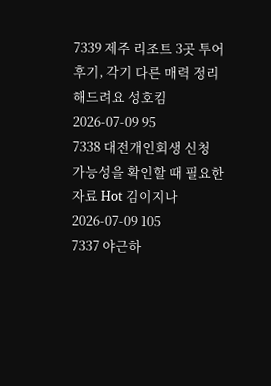7339 제주 리조트 3곳 투어 후기, 각기 다른 매력 정리해드려요 성호킴 2026-07-09 95
7338 대전개인회생 신청 가능성을 확인할 때 필요한 자료 Hot 김이지나 2026-07-09 105
7337 야근하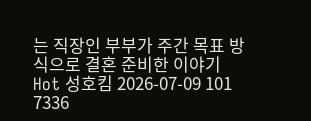는 직장인 부부가 주간 목표 방식으로 결혼 준비한 이야기 Hot 성호킴 2026-07-09 101
7336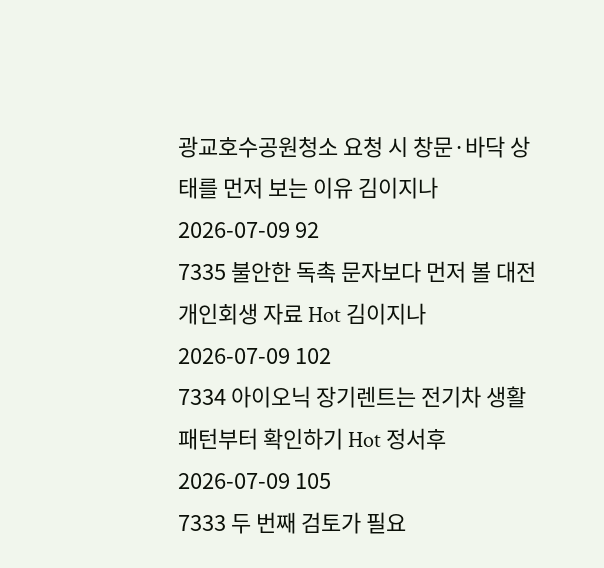광교호수공원청소 요청 시 창문·바닥 상태를 먼저 보는 이유 김이지나 2026-07-09 92
7335 불안한 독촉 문자보다 먼저 볼 대전개인회생 자료 Hot 김이지나 2026-07-09 102
7334 아이오닉 장기렌트는 전기차 생활 패턴부터 확인하기 Hot 정서후 2026-07-09 105
7333 두 번째 검토가 필요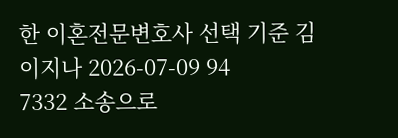한 이혼전문변호사 선택 기준 김이지나 2026-07-09 94
7332 소송으로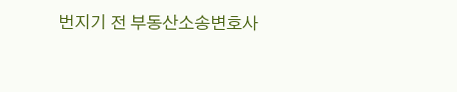번지기 전 부동산소송변호사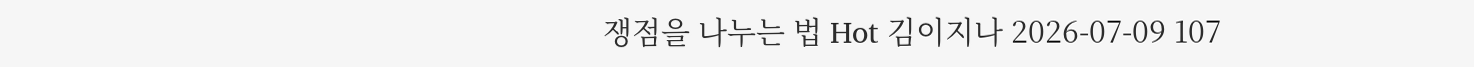쟁점을 나누는 법 Hot 김이지나 2026-07-09 107